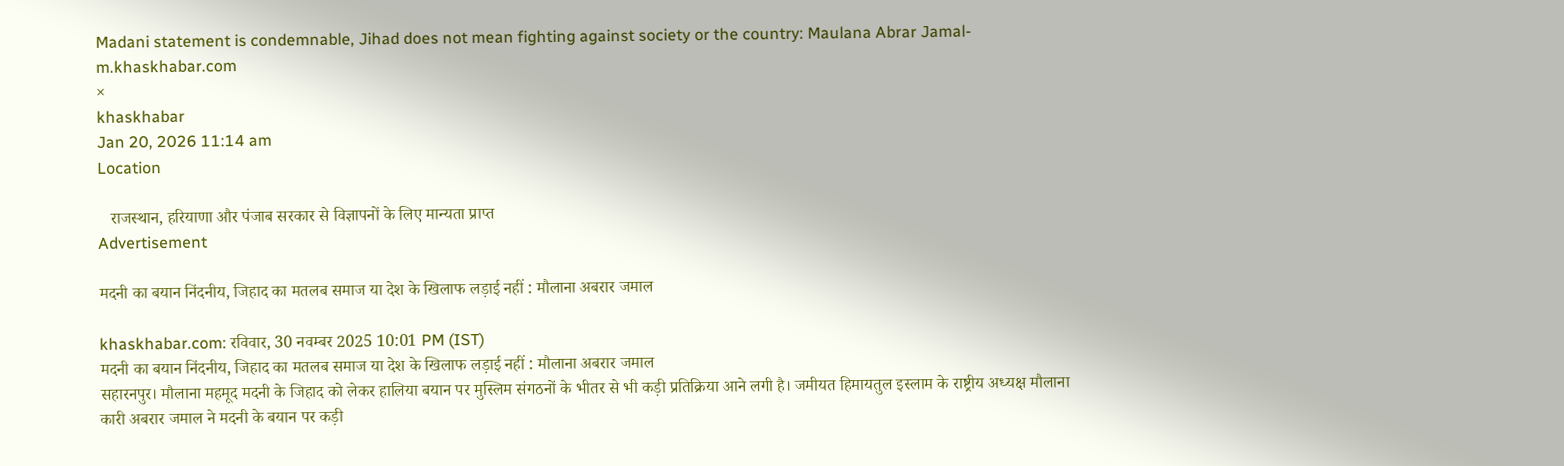Madani statement is condemnable, Jihad does not mean fighting against society or the country: Maulana Abrar Jamal-m.khaskhabar.com
×
khaskhabar
Jan 20, 2026 11:14 am
Location

   राजस्थान, हरियाणा और पंजाब सरकार से विज्ञापनों के लिए मान्यता प्राप्त
Advertisement

मदनी का बयान निंदनीय, जिहाद का मतलब समाज या देश के खिलाफ लड़ाई नहीं : मौलाना अबरार जमाल

khaskhabar.com: रविवार, 30 नवम्बर 2025 10:01 PM (IST)
मदनी का बयान निंदनीय, जिहाद का मतलब समाज या देश के खिलाफ लड़ाई नहीं : मौलाना अबरार जमाल
सहारनपुर। मौलाना महमूद मदनी के जिहाद को लेकर हालिया बयान पर मुस्लिम संगठनों के भीतर से भी कड़ी प्रतिक्रिया आने लगी है। जमीयत हिमायतुल इस्लाम के राष्ट्रीय अध्‍यक्ष मौलाना कारी अबरार जमाल ने मदनी के बयान पर कड़ी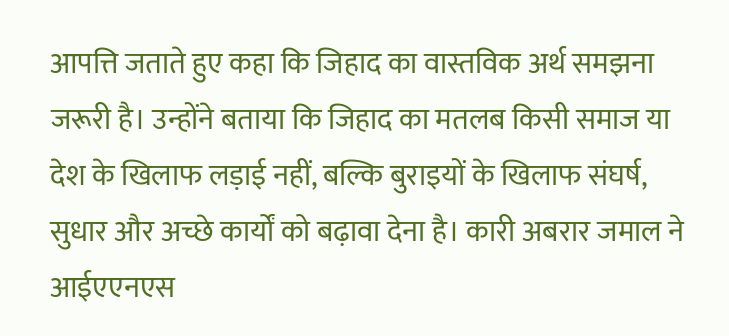आपत्ति जताते हुए कहा कि जिहाद का वास्तविक अर्थ समझना जरूरी है। उन्होंने बताया कि जिहाद का मतलब किसी समाज या देश के खिलाफ लड़ाई नहीं, बल्कि बुराइयों के खिलाफ संघर्ष, सुधार और अच्छे कार्यों को बढ़ावा देना है। कारी अबरार जमाल ने आईएएनएस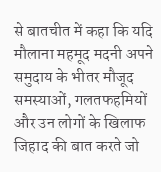से बातचीत में कहा कि यदि मौलाना महमूद मदनी अपने समुदाय के भीतर मौजूद समस्याओं, गलतफहमियों और उन लोगों के खिलाफ जिहाद की बात करते जो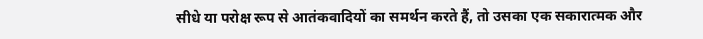सीधे या परोक्ष रूप से आतंकवादियों का समर्थन करते हैं, तो उसका एक सकारात्मक और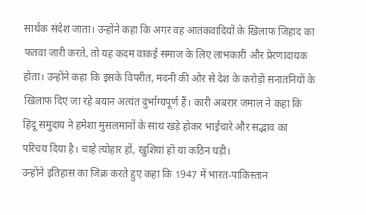सार्थक संदेश जाता। उन्होंने कहा कि अगर वह आतंकवादियों के खिलाफ जिहाद का फतवा जारी करते, तो यह कदम वाकई समाज के लिए लाभकारी और प्रेरणादायक होता। उन्होंने कहा कि इसके विपरीत, मदनी की ओर से देश के करोड़ों सनातनियों के खिलाफ दिए जा रहे बयान अत्यंत दुर्भाग्यपूर्ण हैं। कारी अबरार जमाल ने कहा कि हिंदू समुदाय ने हमेशा मुसलमानों के साथ खड़े होकर भाईचारे और सद्भाव का परिचय दिया है। चाहे त्योहार हों, खुशियां हों या कठिन घड़ी।
उन्होंने इतिहास का जिक्र करते हुए कहा कि 1947 में भारत-पाकिस्तान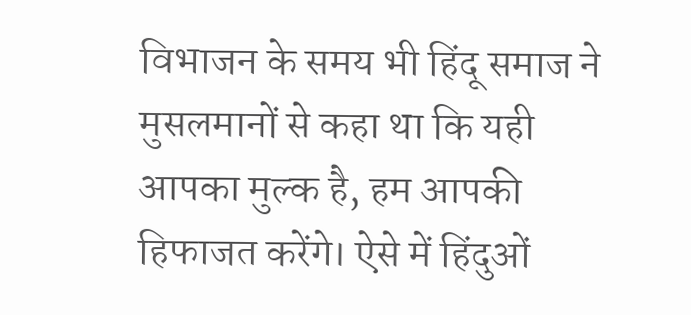विभाजन के समय भी हिंदू समाज ने मुसलमानों से कहा था कि यही आपका मुल्क है, हम आपकी हिफाजत करेंगे। ऐसे में हिंदुओं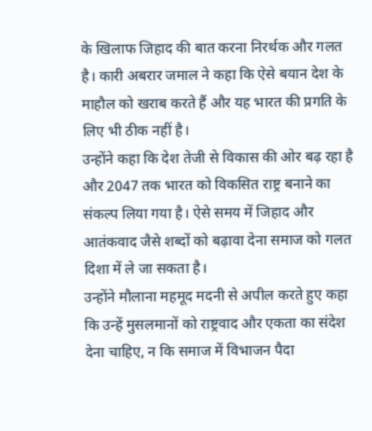के खिलाफ जिहाद की बात करना निरर्थक और गलत है। कारी अबरार जमाल ने कहा कि ऐसे बयान देश के माहौल को खराब करते हैं और यह भारत की प्रगति के लिए भी ठीक नहीं है।
उन्होंने कहा कि देश तेजी से विकास की ओर बढ़ रहा है और 2047 तक भारत को विकसित राष्ट्र बनाने का संकल्प लिया गया है। ऐसे समय में जिहाद और आतंकवाद जैसे शब्दों को बढ़ावा देना समाज को गलत दिशा में ले जा सकता है।
उन्होंने मौलाना महमूद मदनी से अपील करते हुए कहा कि उन्हें मुसलमानों को राष्ट्रवाद और एकता का संदेश देना चाहिए, न कि समाज में विभाजन पैदा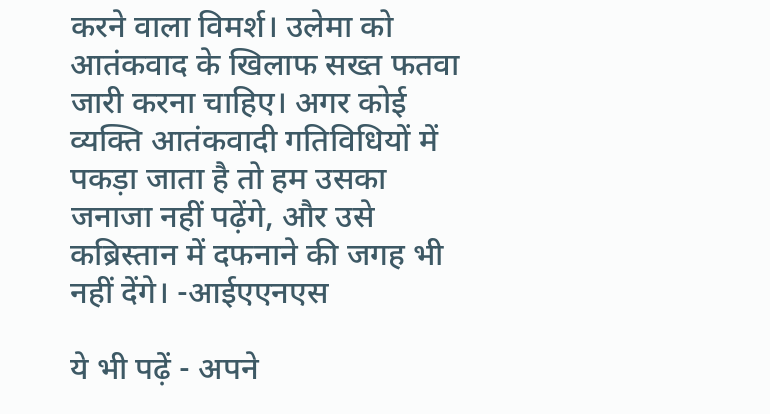करने वाला विमर्श। उलेमा को आतंकवाद के खिलाफ सख्त फतवा जारी करना चाहिए। अगर कोई व्यक्ति आतंकवादी गतिविधियों में पकड़ा जाता है तो हम उसका जनाजा नहीं पढ़ेंगे, और उसे कब्रिस्तान में दफनाने की जगह भी नहीं देंगे। -आईएएनएस

ये भी पढ़ें - अपने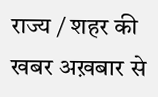राज्य / शहर की खबर अख़बार से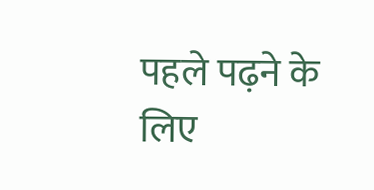पहले पढ़ने के लिए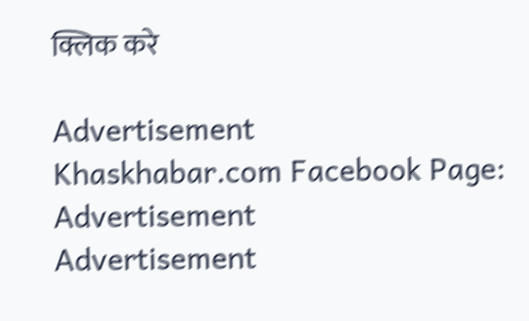क्लिक करे

Advertisement
Khaskhabar.com Facebook Page:
Advertisement
Advertisement